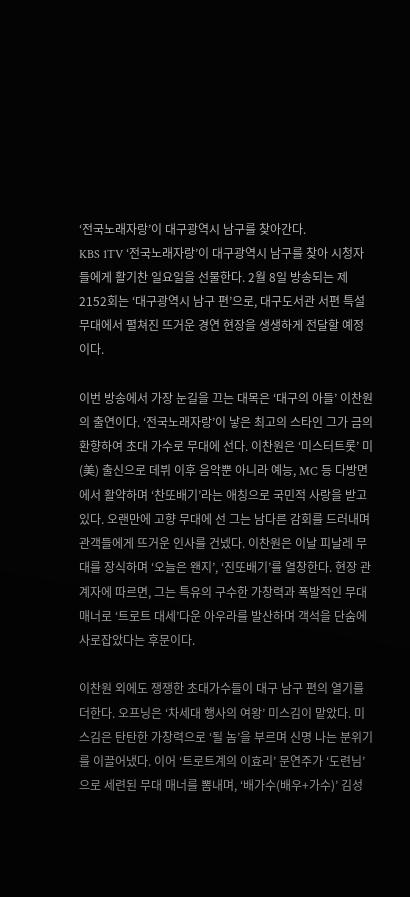‘전국노래자랑’이 대구광역시 남구를 찾아간다.
KBS 1TV ‘전국노래자랑’이 대구광역시 남구를 찾아 시청자들에게 활기찬 일요일을 선물한다. 2월 8일 방송되는 제2152회는 ‘대구광역시 남구 편’으로, 대구도서관 서편 특설 무대에서 펼쳐진 뜨거운 경연 현장을 생생하게 전달할 예정이다.

이번 방송에서 가장 눈길을 끄는 대목은 ‘대구의 아들’ 이찬원의 출연이다. ‘전국노래자랑’이 낳은 최고의 스타인 그가 금의환향하여 초대 가수로 무대에 선다. 이찬원은 ‘미스터트롯’ 미(美) 출신으로 데뷔 이후 음악뿐 아니라 예능, MC 등 다방면에서 활약하며 ‘찬또배기’라는 애칭으로 국민적 사랑을 받고 있다. 오랜만에 고향 무대에 선 그는 남다른 감회를 드러내며 관객들에게 뜨거운 인사를 건넸다. 이찬원은 이날 피날레 무대를 장식하며 ‘오늘은 왠지’, ‘진또배기’를 열창한다. 현장 관계자에 따르면, 그는 특유의 구수한 가창력과 폭발적인 무대 매너로 ‘트로트 대세’다운 아우라를 발산하며 객석을 단숨에 사로잡았다는 후문이다.

이찬원 외에도 쟁쟁한 초대가수들이 대구 남구 편의 열기를 더한다. 오프닝은 ‘차세대 행사의 여왕’ 미스김이 맡았다. 미스김은 탄탄한 가창력으로 ‘될 놈’을 부르며 신명 나는 분위기를 이끌어냈다. 이어 ‘트로트계의 이효리’ 문연주가 ‘도련님’으로 세련된 무대 매너를 뽐내며, ‘배가수(배우+가수)’ 김성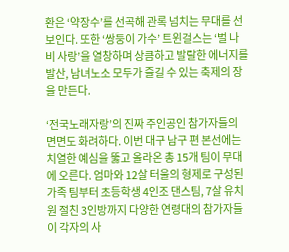환은 ‘약장수’를 선곡해 관록 넘치는 무대를 선보인다. 또한 ‘쌍둥이 가수’ 트윈걸스는 ‘벌 나비 사랑’을 열창하며 상큼하고 발랄한 에너지를 발산, 남녀노소 모두가 즐길 수 있는 축제의 장을 만든다.

‘전국노래자랑’의 진짜 주인공인 참가자들의 면면도 화려하다. 이번 대구 남구 편 본선에는 치열한 예심을 뚫고 올라온 총 15개 팀이 무대에 오른다. 엄마와 12살 터울의 형제로 구성된 가족 팀부터 초등학생 4인조 댄스팀, 7살 유치원 절친 3인방까지 다양한 연령대의 참가자들이 각자의 사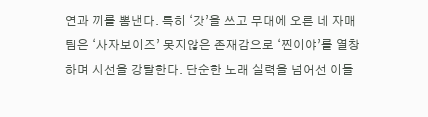연과 끼를 뽐낸다. 특히 ‘갓’을 쓰고 무대에 오른 네 자매 팀은 ‘사자보이즈’ 못지않은 존재감으로 ‘찐이야’를 열창하며 시선을 강탈한다. 단순한 노래 실력을 넘어선 이들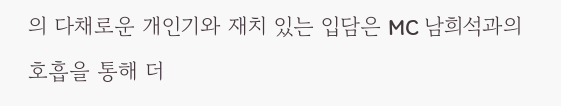의 다채로운 개인기와 재치 있는 입담은 MC 남희석과의 호흡을 통해 더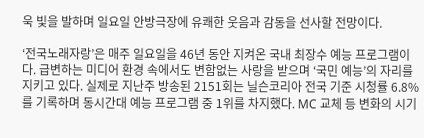욱 빛을 발하며 일요일 안방극장에 유쾌한 웃음과 감동을 선사할 전망이다.

‘전국노래자랑’은 매주 일요일을 46년 동안 지켜온 국내 최장수 예능 프로그램이다. 급변하는 미디어 환경 속에서도 변함없는 사랑을 받으며 ‘국민 예능’의 자리를 지키고 있다. 실제로 지난주 방송된 2151회는 닐슨코리아 전국 기준 시청률 6.8%를 기록하며 동시간대 예능 프로그램 중 1위를 차지했다. MC 교체 등 변화의 시기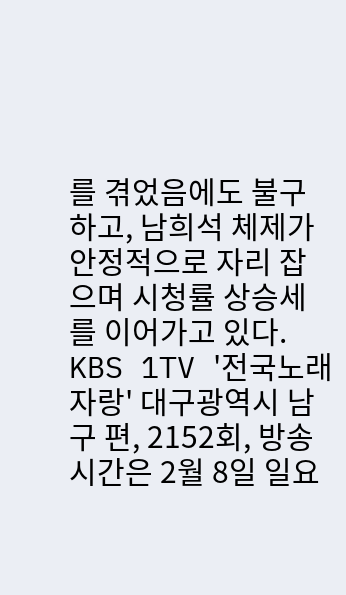를 겪었음에도 불구하고, 남희석 체제가 안정적으로 자리 잡으며 시청률 상승세를 이어가고 있다.
KBS 1TV '전국노래자랑' 대구광역시 남구 편, 2152회, 방송 시간은 2월 8일 일요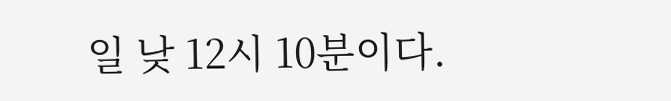일 낮 12시 10분이다.